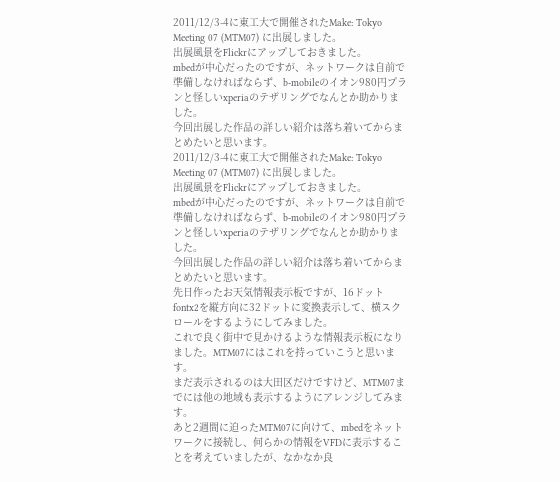2011/12/3-4に東工大で開催されたMake: Tokyo Meeting 07 (MTM07) に出展しました。
出展風景をFlickrにアップしておきました。
mbedが中心だったのですが、ネットワークは自前で準備しなければならず、b-mobileのイオン980円プランと怪しいxperiaのテザリングでなんとか助かりました。
今回出展した作品の詳しい紹介は落ち着いてからまとめたいと思います。
2011/12/3-4に東工大で開催されたMake: Tokyo Meeting 07 (MTM07) に出展しました。
出展風景をFlickrにアップしておきました。
mbedが中心だったのですが、ネットワークは自前で準備しなければならず、b-mobileのイオン980円プランと怪しいxperiaのテザリングでなんとか助かりました。
今回出展した作品の詳しい紹介は落ち着いてからまとめたいと思います。
先日作ったお天気情報表示板ですが、16ドットfontx2を縦方向に32ドットに変換表示して、横スクロールをするようにしてみました。
これで良く街中で見かけるような情報表示板になりました。MTM07にはこれを持っていこうと思います。
まだ表示されるのは大田区だけですけど、MTM07までには他の地域も表示するようにアレンジしてみます。
あと2週間に迫ったMTM07に向けて、mbedをネットワークに接続し、何らかの情報をVFDに表示することを考えていましたが、なかなか良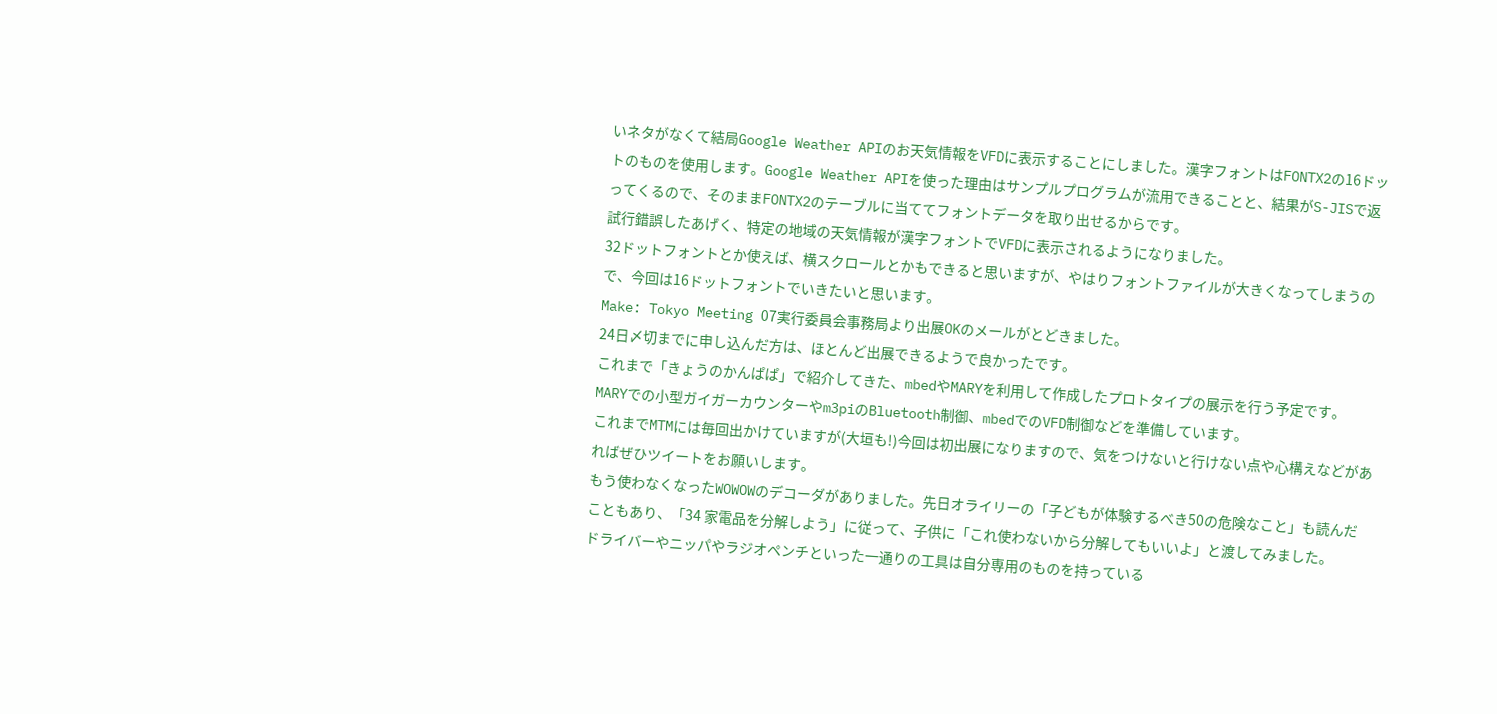いネタがなくて結局Google Weather APIのお天気情報をVFDに表示することにしました。漢字フォントはFONTX2の16ドットのものを使用します。Google Weather APIを使った理由はサンプルプログラムが流用できることと、結果がS-JISで返ってくるので、そのままFONTX2のテーブルに当ててフォントデータを取り出せるからです。
試行錯誤したあげく、特定の地域の天気情報が漢字フォントでVFDに表示されるようになりました。
32ドットフォントとか使えば、横スクロールとかもできると思いますが、やはりフォントファイルが大きくなってしまうので、今回は16ドットフォントでいきたいと思います。
Make: Tokyo Meeting 07実行委員会事務局より出展OKのメールがとどきました。
24日〆切までに申し込んだ方は、ほとんど出展できるようで良かったです。
これまで「きょうのかんぱぱ」で紹介してきた、mbedやMARYを利用して作成したプロトタイプの展示を行う予定です。
MARYでの小型ガイガーカウンターやm3piのBluetooth制御、mbedでのVFD制御などを準備しています。
これまでMTMには毎回出かけていますが(大垣も!)今回は初出展になりますので、気をつけないと行けない点や心構えなどがあればぜひツイートをお願いします。
もう使わなくなったWOWOWのデコーダがありました。先日オライリーの「子どもが体験するべき50の危険なこと」も読んだこともあり、「34 家電品を分解しよう」に従って、子供に「これ使わないから分解してもいいよ」と渡してみました。
ドライバーやニッパやラジオペンチといった一通りの工具は自分専用のものを持っている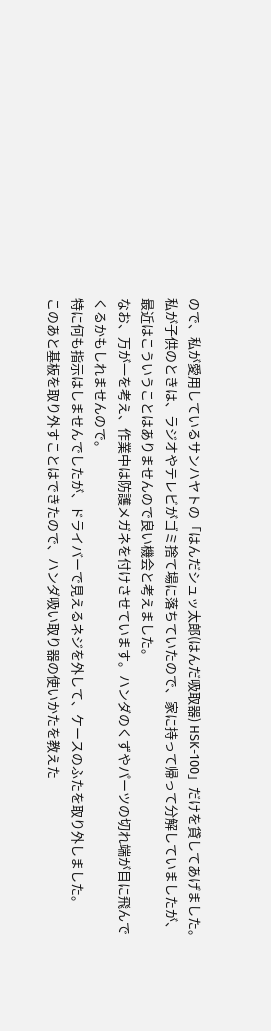ので、私が愛用しているサンハヤトの「はんだシュッ太郎(はんだ吸取器) HSK-100」だけを貸してあげました。
私が子供のときは、ラジオやテレビがゴミ捨て場に落ちていたので、家に持って帰って分解していましたが、最近はこういうことはありませんので良い機会と考えました。
なお、万が一を考え、作業中は防護メガネを付けさせています。ハンダのくずやパーツの切れ端が目に飛んでくるかもしれませんので。
特に何も指示はしませんでしたが、ドライバーで見えるネジを外して、ケースのふたを取り外しました。
このあと基板を取り外すことはできたので、ハンダ吸い取り器の使いかたを教えた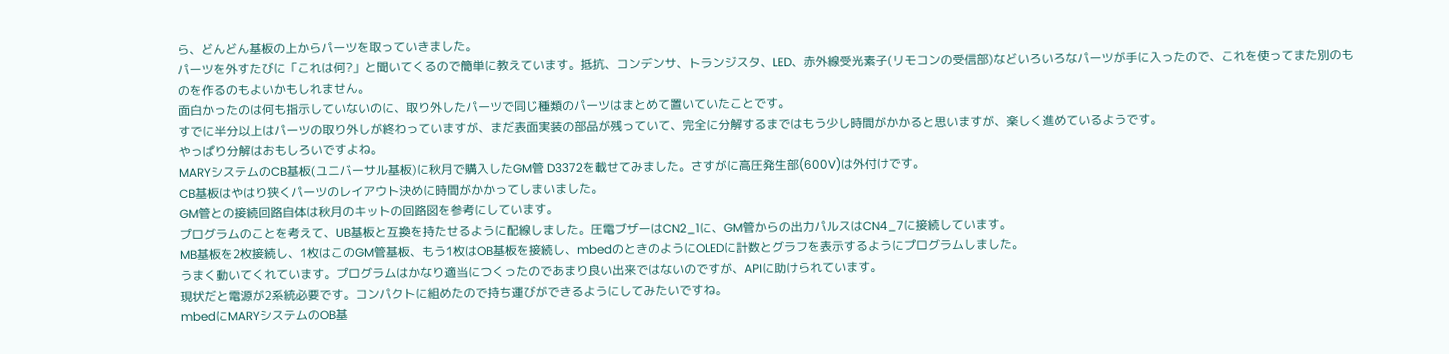ら、どんどん基板の上からパーツを取っていきました。
パーツを外すたびに「これは何?」と聞いてくるので簡単に教えています。抵抗、コンデンサ、トランジスタ、LED、赤外線受光素子(リモコンの受信部)などいろいろなパーツが手に入ったので、これを使ってまた別のものを作るのもよいかもしれません。
面白かったのは何も指示していないのに、取り外したパーツで同じ種類のパーツはまとめて置いていたことです。
すでに半分以上はパーツの取り外しが終わっていますが、まだ表面実装の部品が残っていて、完全に分解するまではもう少し時間がかかると思いますが、楽しく進めているようです。
やっぱり分解はおもしろいですよね。
MARYシステムのCB基板(ユニバーサル基板)に秋月で購入したGM管 D3372を載せてみました。さすがに高圧発生部(600V)は外付けです。
CB基板はやはり狭くパーツのレイアウト決めに時間がかかってしまいました。
GM管との接続回路自体は秋月のキットの回路図を参考にしています。
プログラムのことを考えて、UB基板と互換を持たせるように配線しました。圧電ブザーはCN2_1に、GM管からの出力パルスはCN4_7に接続しています。
MB基板を2枚接続し、1枚はこのGM管基板、もう1枚はOB基板を接続し、mbedのときのようにOLEDに計数とグラフを表示するようにプログラムしました。
うまく動いてくれています。プログラムはかなり適当につくったのであまり良い出来ではないのですが、APIに助けられています。
現状だと電源が2系統必要です。コンパクトに組めたので持ち運びができるようにしてみたいですね。
mbedにMARYシステムのOB基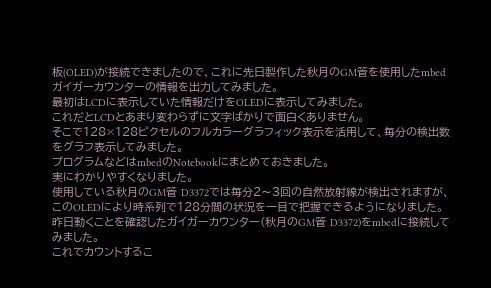板(OLED)が接続できましたので、これに先日製作した秋月のGM管を使用したmbedガイガーカウンターの情報を出力してみました。
最初はLCDに表示していた情報だけをOLEDに表示してみました。
これだとLCDとあまり変わらずに文字ばかりで面白くありません。
そこで128×128ピクセルのフルカラーグラフィック表示を活用して、毎分の検出数をグラフ表示してみました。
プログラムなどはmbedのNotebookにまとめておきました。
実にわかりやすくなりました。
使用している秋月のGM管 D3372では毎分2〜3回の自然放射線が検出されますが、このOLEDにより時系列で128分間の状況を一目で把握できるようになりました。
昨日動くことを確認したガイガーカウンター(秋月のGM管 D3372)をmbedに接続してみました。
これでカウントするこ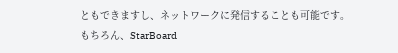ともできますし、ネットワークに発信することも可能です。
もちろん、StarBoard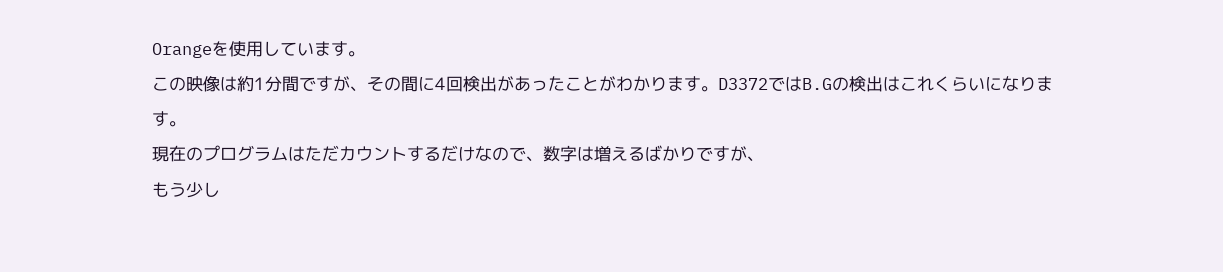Orangeを使用しています。
この映像は約1分間ですが、その間に4回検出があったことがわかります。D3372ではB.Gの検出はこれくらいになります。
現在のプログラムはただカウントするだけなので、数字は増えるばかりですが、
もう少し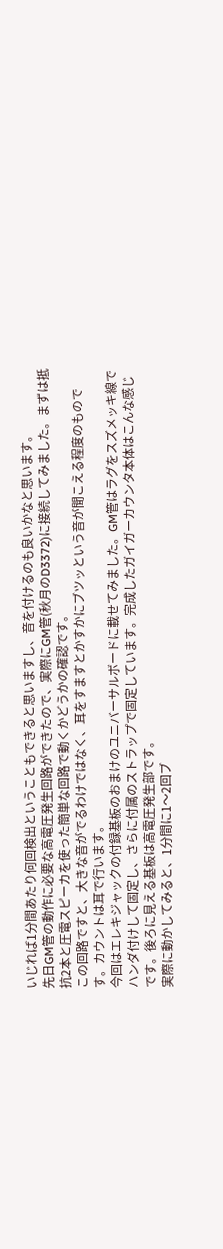いじれば1分間あたり何回検出ということもできると思いますし、音を付けるのも良いかなと思います。
先日GM管の動作に必要な高電圧発生回路ができたので、実際にGM管(秋月のD3372)に接続してみました。まずは抵抗2本と圧電スピーカを使った簡単な回路で動くかどうかの確認です。
この回路ですと、大きな音がでるわけではなく、耳をすますとかすかにブツッという音が聞こえる程度のものです。カウントは耳で行います。
今回はエレキジャックの付録基板のおまけのユニバーサルボードに載せてみました。GM管はラグをスズメッキ線でハンダ付けして固定し、さらに付属のストラップで固定しています。完成したガイガーカウンタ本体はこんな感じです。後ろに見える基板は高電圧発生部です。
実際に動かしてみると、1分間に1〜2回ブ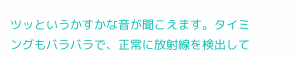ツッというかすかな音が聞こえます。タイミングもバラバラで、正常に放射線を検出して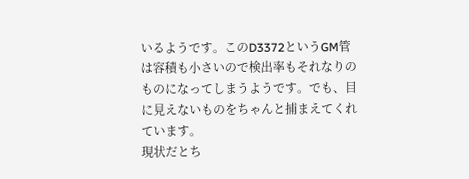いるようです。このD3372というGM管は容積も小さいので検出率もそれなりのものになってしまうようです。でも、目に見えないものをちゃんと捕まえてくれています。
現状だとち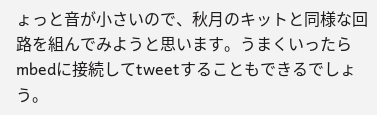ょっと音が小さいので、秋月のキットと同様な回路を組んでみようと思います。うまくいったらmbedに接続してtweetすることもできるでしょう。